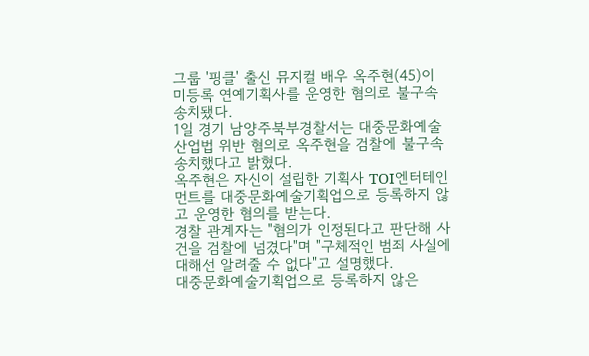그룹 '핑클' 출신 뮤지컬 배우 옥주현(45)이 미등록 연예기획사를 운영한 혐의로 불구속 송치됐다.
1일 경기 남양주북부경찰서는 대중문화예술산업법 위반 혐의로 옥주현을 검찰에 불구속 송치했다고 밝혔다.
옥주현은 자신이 설립한 기획사 TOI엔터테인먼트를 대중문화예술기획업으로 등록하지 않고 운영한 혐의를 받는다.
경찰 관계자는 "혐의가 인정된다고 판단해 사건을 검찰에 넘겼다"며 "구체적인 범죄 사실에 대해선 알려줄 수 없다"고 설명했다.
대중문화예술기획업으로 등록하지 않은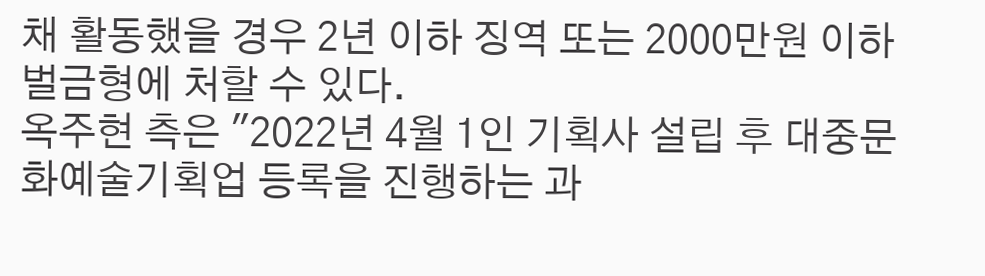채 활동했을 경우 2년 이하 징역 또는 2000만원 이하 벌금형에 처할 수 있다.
옥주현 측은 "2022년 4월 1인 기획사 설립 후 대중문화예술기획업 등록을 진행하는 과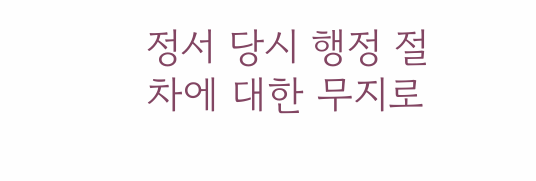정서 당시 행정 절차에 대한 무지로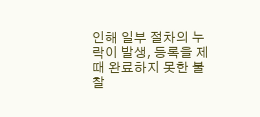인해 일부 절차의 누락이 발생, 등록을 제때 완료하지 못한 불찰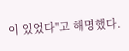이 있었다"고 해명했다.